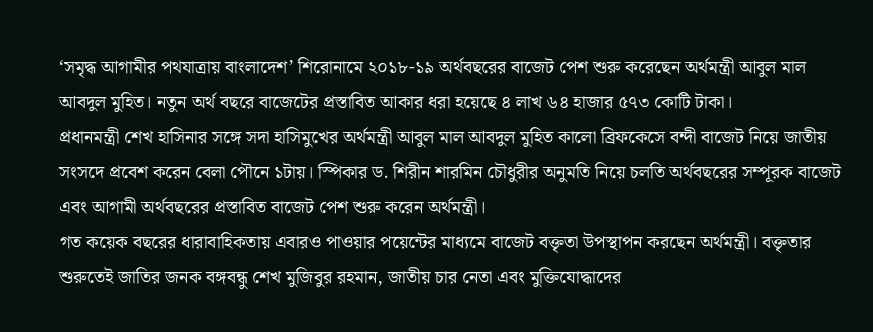‘সমৃদ্ধ আগামীর পথযাত্রায় বাংলাদেশ’ শিরোনামে ২০১৮-১৯ অর্থবছরের বাজেট পেশ শুরু করেছেন অর্থমন্ত্রী আবুল মাল আবদুল মুহিত। নতুন অর্থ বছরে বাজেটের প্রস্তাবিত আকার ধরা হয়েছে ৪ লাখ ৬৪ হাজার ৫৭৩ কোটি টাকা।
প্রধানমন্ত্রী শেখ হাসিনার সঙ্গে সদা হাসিমুখের অর্থমন্ত্রী আবুল মাল আবদুল মুহিত কালো ব্রিফকেসে বন্দী বাজেট নিয়ে জাতীয় সংসদে প্রবেশ করেন বেলা পৌনে ১টায়। স্পিকার ড. শিরীন শারমিন চৌধুরীর অনুমতি নিয়ে চলতি অর্থবছরের সম্পূরক বাজেট এবং আগামী অর্থবছরের প্রস্তাবিত বাজেট পেশ শুরু করেন অর্থমন্ত্রী।
গত কয়েক বছরের ধারাবাহিকতায় এবারও পাওয়ার পয়েন্টের মাধ্যমে বাজেট বক্তৃতা উপস্থাপন করছেন অর্থমন্ত্রী। বক্তৃতার শুরুতেই জাতির জনক বঙ্গবন্ধু শেখ মুজিবুর রহমান, জাতীয় চার নেতা এবং মুক্তিযোদ্ধাদের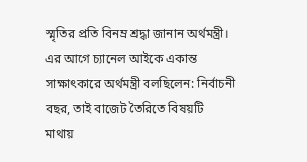স্মৃতির প্রতি বিনম্র শ্রদ্ধা জানান অর্থমন্ত্রী।
এর আগে চ্যানেল আইকে একান্ত সাক্ষাৎকারে অর্থমন্ত্রী বলছিলেন: নির্বাচনী বছর, তাই বাজেট তৈরিতে বিষয়টি মাথায়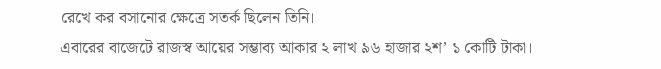রেখে কর বসানোর ক্ষেত্রে সতর্ক ছিলেন তিনি।
এবারের বাজেটে রাজস্ব আয়ের সম্ভাব্য আকার ২ লাখ ৯৬ হাজার ২শ’ ১ কোটি টাকা।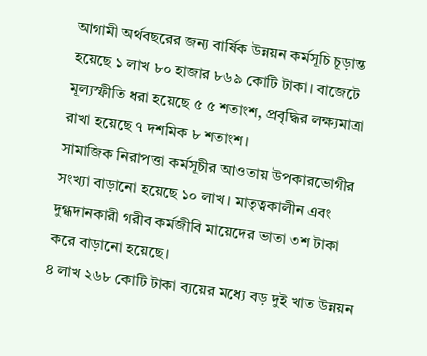আগামী অর্থবছরের জন্য বার্ষিক উন্নয়ন কর্মসূচি চূড়ান্ত হয়েছে ১ লাখ ৮০ হাজার ৮৬৯ কোটি টাকা। বাজেটে মূল্যস্ফীতি ধরা হয়েছে ৫ ৫ শতাংশ, প্রবৃদ্ধির লক্ষ্যমাত্রা রাখা হয়েছে ৭ দশমিক ৮ শতাংশ।
সামাজিক নিরাপত্তা কর্মসূচীর আওতায় উপকারভোগীর সংখ্যা বাড়ানো হয়েছে ১০ লাখ। মাতৃত্বকালীন এবং দুগ্ধদানকারী গরীব কর্মজীবি মায়েদের ভাতা ৩শ টাকা করে বাড়ানো হয়েছে।
৪ লাখ ২৬৮ কোটি টাকা ব্যয়ের মধ্যে বড় দুই খাত উন্নয়ন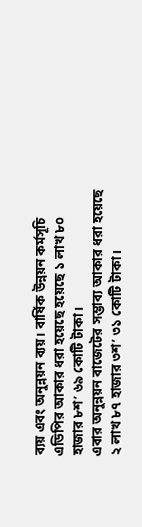ব্যয় এবং অনুন্নয়ন ব্যয়। বার্ষিক উন্নয়ন কর্মসূচি এডিপির আকার ধরা হয়েছে হয়েছে ১ লাখ ৮০ হাজার ৮শ’ ৬৯ কোটি টাকা।
এবার অনুন্নয়ন বাজেটের সম্ভাব্য আকার ধরা হয়েছে ২ লাখ ৮৭ হাজার ৩শ’ ৩১ কোটি টাকা।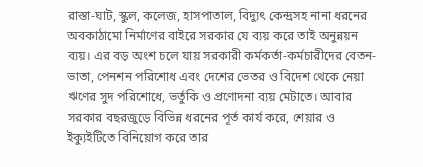রাস্তা-ঘাট, স্কুল, কলেজ, হাসপাতাল, বিদ্যুৎ কেন্দ্রসহ নানা ধরনের অবকাঠামো নির্মাণের বাইরে সরকার যে ব্যয় করে তাই অনুন্নয়ন ব্যয়। এর বড় অংশ চলে যায় সরকারী কর্মকর্তা-কর্মচারীদের বেতন-ভাতা, পেনশন পরিশোধ এবং দেশের ভেতর ও বিদেশ থেকে নেয়া ঋণের সুদ পরিশোধে, ভর্তুকি ও প্রণোদনা ব্যয় মেটাতে। আবার সরকার বছরজুড়ে বিভিন্ন ধরনের পূর্ত কার্য করে, শেয়ার ও ইক্যুইটিতে বিনিয়োগ করে তার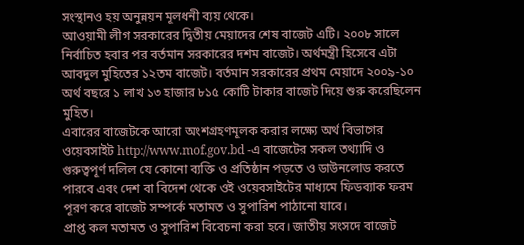সংস্থানও হয় অনুন্নয়ন মূলধনী ব্যয় থেকে।
আওয়ামী লীগ সরকারের দ্বিতীয় মেয়াদের শেষ বাজেট এটি। ২০০৮ সালে নির্বাচিত হবার পর বর্তমান সরকারের দশম বাজেট। অর্থমন্ত্রী হিসেবে এটা আবদুল মুহিতের ১২তম বাজেট। বর্তমান সরকারের প্রথম মেয়াদে ২০০৯-১০ অর্থ বছরে ১ লাখ ১৩ হাজার ৮১৫ কোটি টাকার বাজেট দিয়ে শুরু করেছিলেন মুহিত।
এবারের বাজেটকে আরো অংশগ্রহণমূলক করার লক্ষ্যে অর্থ বিভাগের ওয়েবসাইট http://www.mof.gov.bd -এ বাজেটের সকল তথ্যাদি ও গুরুত্বপূর্ণ দলিল যে কোনো ব্যক্তি ও প্রতিষ্ঠান পড়তে ও ডাউনলোড করতে পারবে এবং দেশ বা বিদেশ থেকে ওই ওয়েবসাইটের মাধ্যমে ফিডব্যাক ফরম পূরণ করে বাজেট সম্পর্কে মতামত ও সুপারিশ পাঠানো যাবে।
প্রাপ্ত কল মতামত ও সুপারিশ বিবেচনা করা হবে। জাতীয় সংসদে বাজেট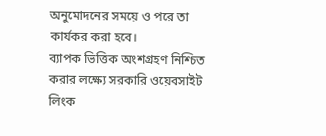অনুমোদনের সময়ে ও পরে তা কার্যকর করা হবে।
ব্যাপক ভিত্তিক অংশগ্রহণ নিশ্চিত করার লক্ষ্যে সরকারি ওয়েবসাইট লিংক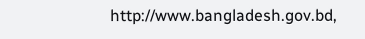http://www.bangladesh.gov.bd,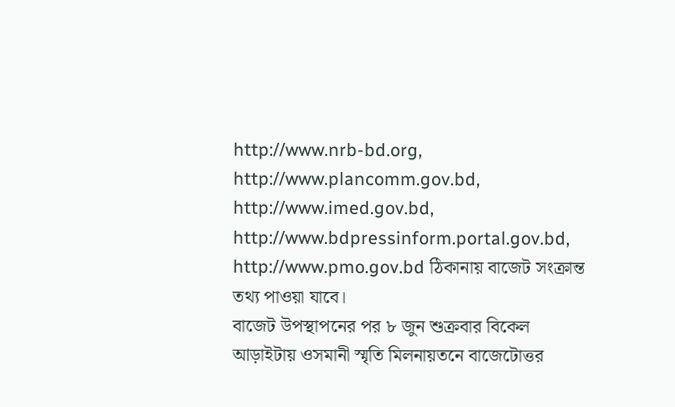http://www.nrb-bd.org, http://www.plancomm.gov.bd, http://www.imed.gov.bd, http://www.bdpressinform.portal.gov.bd, http://www.pmo.gov.bd ঠিকানায় বাজেট সংক্রান্ত তথ্য পাওয়া যাবে।
বাজেট উপস্থাপনের পর ৮ জুন শুক্রবার বিকেল আড়াইটায় ওসমানী স্মৃতি মিলনায়তনে বাজেটোত্তর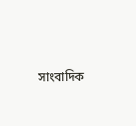সাংবাদিক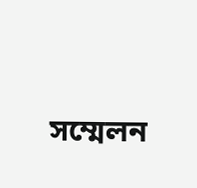সম্মেলন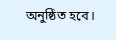অনুষ্ঠিত হবে।